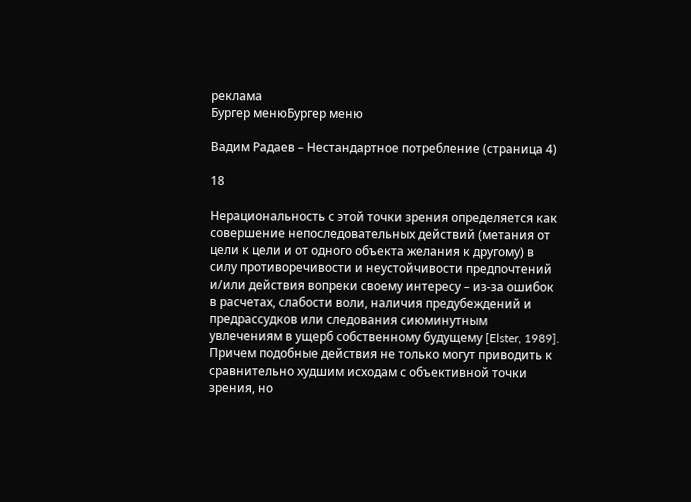реклама
Бургер менюБургер меню

Вадим Радаев – Нестандартное потребление (страница 4)

18

Нерациональность с этой точки зрения определяется как совершение непоследовательных действий (метания от цели к цели и от одного объекта желания к другому) в силу противоречивости и неустойчивости предпочтений и/или действия вопреки своему интересу – из-за ошибок в расчетах, слабости воли, наличия предубеждений и предрассудков или следования сиюминутным увлечениям в ущерб собственному будущему [Elster, 1989]. Причем подобные действия не только могут приводить к сравнительно худшим исходам с объективной точки зрения, но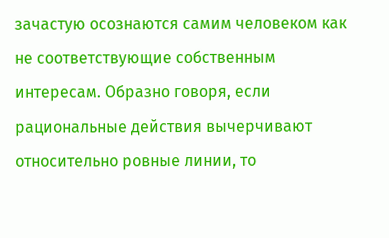зачастую осознаются самим человеком как не соответствующие собственным интересам. Образно говоря, если рациональные действия вычерчивают относительно ровные линии, то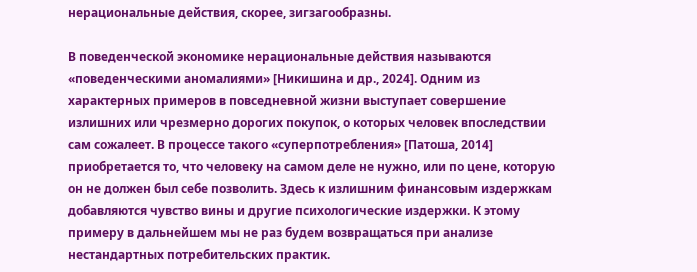нерациональные действия, скорее, зигзагообразны.

В поведенческой экономике нерациональные действия называются «поведенческими аномалиями» [Никишина и др., 2024]. Одним из характерных примеров в повседневной жизни выступает совершение излишних или чрезмерно дорогих покупок, о которых человек впоследствии сам сожалеет. В процессе такого «суперпотребления» [Патоша, 2014] приобретается то, что человеку на самом деле не нужно, или по цене, которую он не должен был себе позволить. Здесь к излишним финансовым издержкам добавляются чувство вины и другие психологические издержки. К этому примеру в дальнейшем мы не раз будем возвращаться при анализе нестандартных потребительских практик.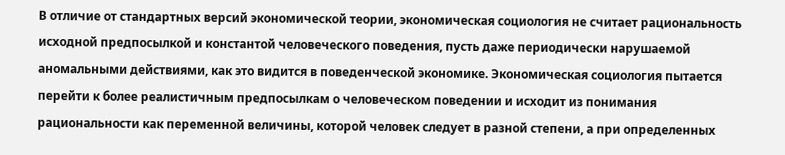В отличие от стандартных версий экономической теории, экономическая социология не считает рациональность исходной предпосылкой и константой человеческого поведения, пусть даже периодически нарушаемой аномальными действиями, как это видится в поведенческой экономике. Экономическая социология пытается перейти к более реалистичным предпосылкам о человеческом поведении и исходит из понимания рациональности как переменной величины, которой человек следует в разной степени, а при определенных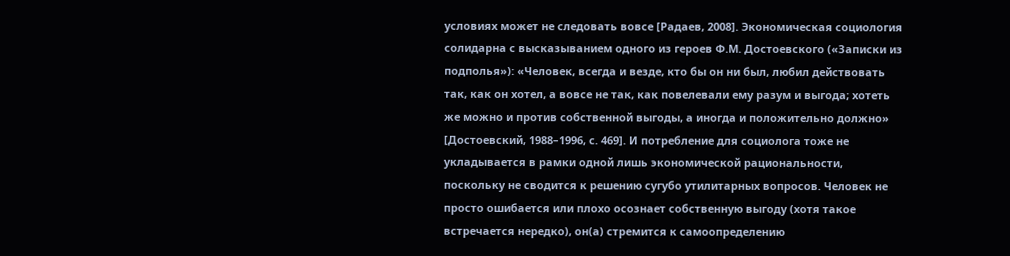условиях может не следовать вовсе [Радаев, 2008]. Экономическая социология солидарна с высказыванием одного из героев Ф.М. Достоевского («Записки из подполья»): «Человек, всегда и везде, кто бы он ни был, любил действовать так, как он хотел, а вовсе не так, как повелевали ему разум и выгода; хотеть же можно и против собственной выгоды, а иногда и положительно должно» [Достоевский, 1988–1996, с. 469]. И потребление для социолога тоже не укладывается в рамки одной лишь экономической рациональности, поскольку не сводится к решению сугубо утилитарных вопросов. Человек не просто ошибается или плохо осознает собственную выгоду (хотя такое встречается нередко), он(а) стремится к самоопределению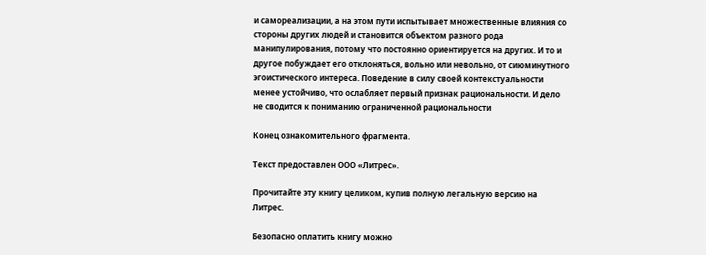и самореализации, а на этом пути испытывает множественные влияния со стороны других людей и становится объектом разного рода манипулирования, потому что постоянно ориентируется на других. И то и другое побуждает его отклоняться, вольно или невольно, от сиюминутного эгоистического интереса. Поведение в силу своей контекстуальности менее устойчиво, что ослабляет первый признак рациональности. И дело не сводится к пониманию ограниченной рациональности

Конец ознакомительного фрагмента.

Текст предоставлен ООО «Литрес».

Прочитайте эту книгу целиком, купив полную легальную версию на Литрес.

Безопасно оплатить книгу можно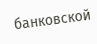банковской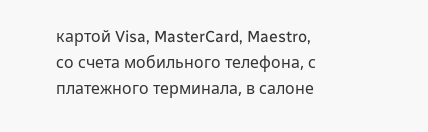картой Visa, MasterCard, Maestro, со счета мобильного телефона, с платежного терминала, в салоне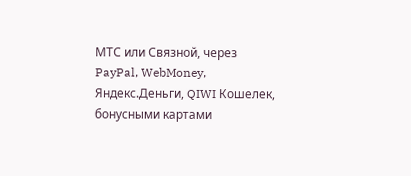МТС или Связной, через PayPal, WebMoney, Яндекс.Деньги, QIWI Кошелек, бонусными картами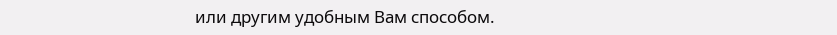или другим удобным Вам способом.